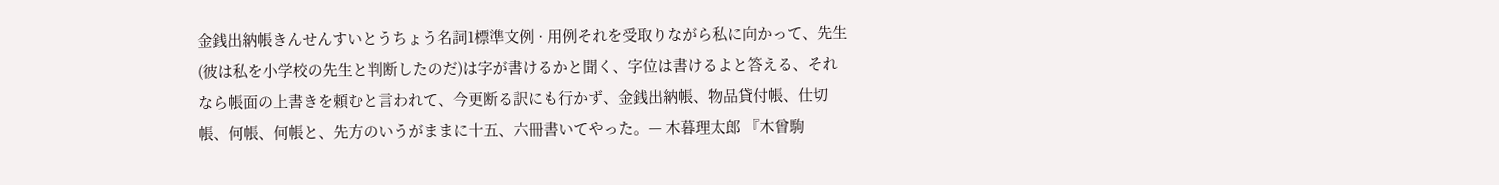金銭出納帳きんせんすいとうちょう名詞1標準文例 · 用例それを受取りながら私に向かって、先生(彼は私を小学校の先生と判断したのだ)は字が書けるかと聞く、字位は書けるよと答える、それなら帳面の上書きを頼むと言われて、今更断る訳にも行かず、金銭出納帳、物品貸付帳、仕切帳、何帳、何帳と、先方のいうがままに十五、六冊書いてやった。— 木暮理太郎 『木曾駒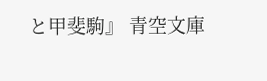と甲斐駒』 青空文庫